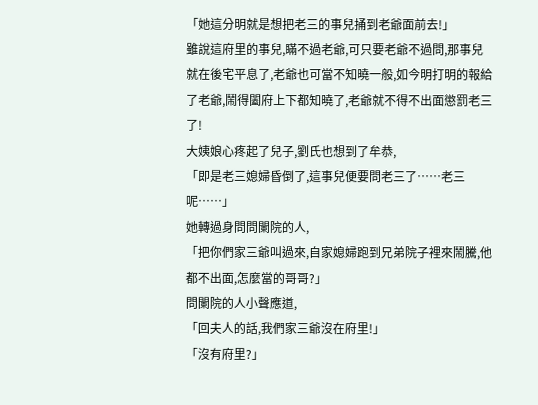「她這分明就是想把老三的事兒捅到老爺面前去!」
雖說這府里的事兒,瞞不過老爺,可只要老爺不過問,那事兒就在後宅平息了,老爺也可當不知曉一般,如今明打明的報給了老爺,鬧得闔府上下都知曉了,老爺就不得不出面懲罰老三了!
大姨娘心疼起了兒子,劉氏也想到了牟恭,
「即是老三媳婦昏倒了,這事兒便要問老三了……老三呢……」
她轉過身問問闌院的人,
「把你們家三爺叫過來,自家媳婦跑到兄弟院子裡來鬧騰,他都不出面,怎麼當的哥哥?」
問闌院的人小聲應道,
「回夫人的話,我們家三爺沒在府里!」
「沒有府里?」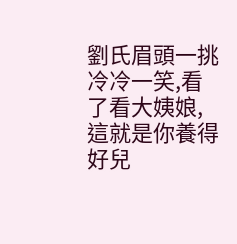劉氏眉頭一挑冷冷一笑,看了看大姨娘,這就是你養得好兒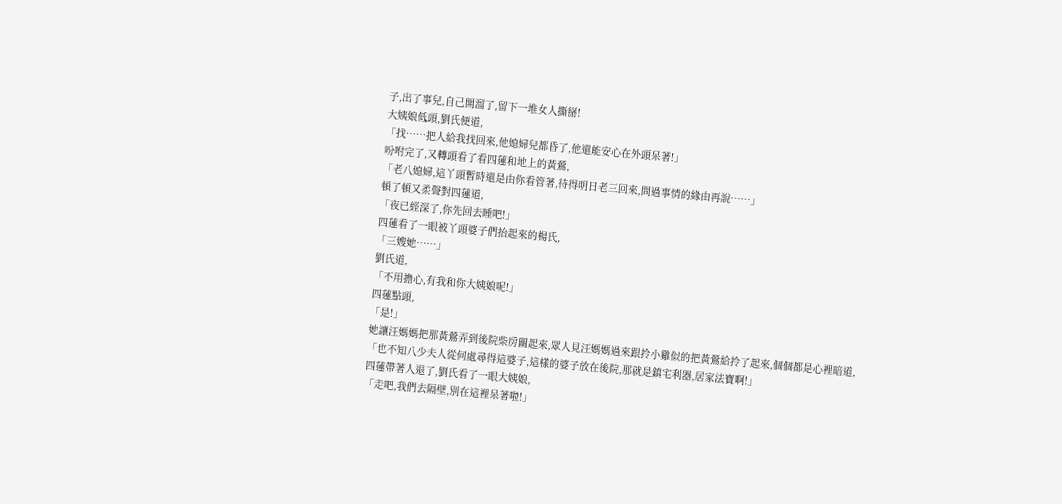子,出了事兒,自己開溜了,留下一堆女人撕掰!
大姨娘低頭,劉氏便道,
「找……把人給我找回來,他媳婦兒都昏了,他還能安心在外頭呆著!」
吩咐完了,又轉頭看了看四蓮和地上的黃鶯,
「老八媳婦,這丫頭暫時還是由你看管著,待得明日老三回來,問過事情的緣由再說……」
頓了頓又柔聲對四蓮道,
「夜已經深了,你先回去睡吧!」
四蓮看了一眼被丫頭婆子們抬起來的楊氏,
「三嫂她……」
劉氏道,
「不用擔心,有我和你大姨娘呢!」
四蓮點頭,
「是!」
她讓汪媽媽把那黃鶯弄到後院柴房關起來,眾人見汪媽媽過來跟拎小雞似的把黃鶯給拎了起來,個個都是心裡暗道,
「也不知八少夫人從何處尋得這婆子,這樣的婆子放在後院,那就是鎮宅利器,居家法寶啊!」
四蓮帶著人退了,劉氏看了一眼大姨娘,
「走吧,我們去隔壁,別在這裡呆著啦!」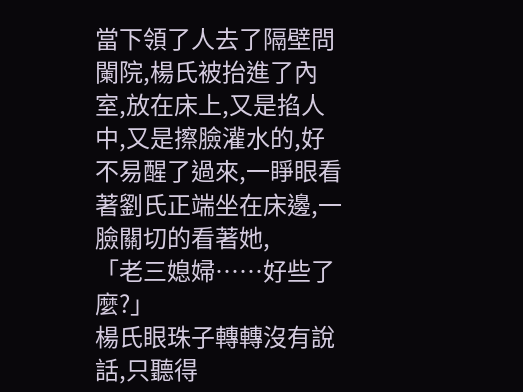當下領了人去了隔壁問闌院,楊氏被抬進了內室,放在床上,又是掐人中,又是擦臉灌水的,好不易醒了過來,一睜眼看著劉氏正端坐在床邊,一臉關切的看著她,
「老三媳婦……好些了麼?」
楊氏眼珠子轉轉沒有說話,只聽得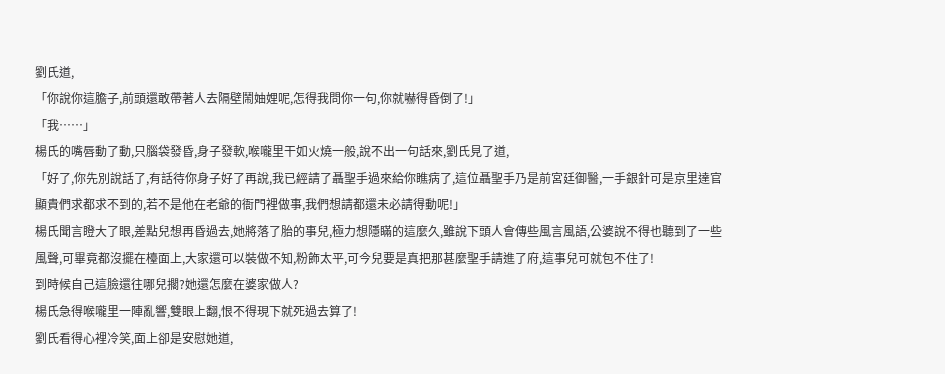劉氏道,
「你說你這膽子,前頭還敢帶著人去隔壁鬧妯娌呢,怎得我問你一句,你就嚇得昏倒了!」
「我……」
楊氏的嘴唇動了動,只腦袋發昏,身子發軟,喉嚨里干如火燒一般,說不出一句話來,劉氏見了道,
「好了,你先別說話了,有話待你身子好了再說,我已經請了聶聖手過來給你瞧病了,這位聶聖手乃是前宮廷御醫,一手銀針可是京里達官顯貴們求都求不到的,若不是他在老爺的衙門裡做事,我們想請都還未必請得動呢!」
楊氏聞言瞪大了眼,差點兒想再昏過去,她將落了胎的事兒,極力想隱瞞的這麼久,雖說下頭人會傳些風言風語,公婆說不得也聽到了一些風聲,可畢竟都沒擺在檯面上,大家還可以裝做不知,粉飾太平,可今兒要是真把那甚麼聖手請進了府,這事兒可就包不住了!
到時候自己這臉還往哪兒擱?她還怎麼在婆家做人?
楊氏急得喉嚨里一陣亂響,雙眼上翻,恨不得現下就死過去算了!
劉氏看得心裡冷笑,面上卻是安慰她道,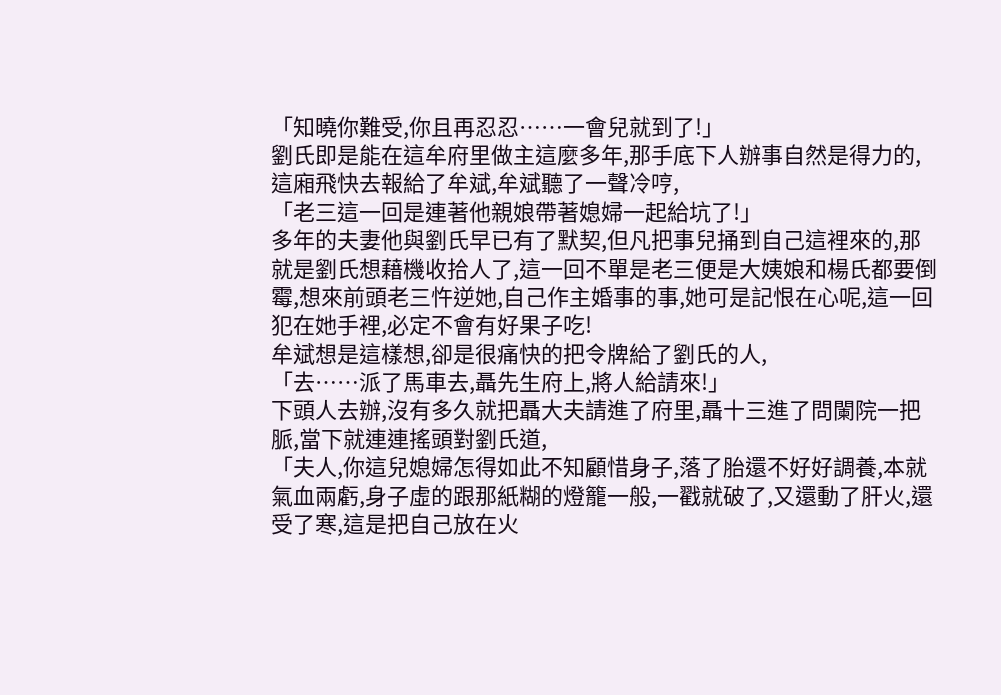「知曉你難受,你且再忍忍……一會兒就到了!」
劉氏即是能在這牟府里做主這麼多年,那手底下人辦事自然是得力的,這廂飛快去報給了牟斌,牟斌聽了一聲冷哼,
「老三這一回是連著他親娘帶著媳婦一起給坑了!」
多年的夫妻他與劉氏早已有了默契,但凡把事兒捅到自己這裡來的,那就是劉氏想藉機收拾人了,這一回不單是老三便是大姨娘和楊氏都要倒霉,想來前頭老三忤逆她,自己作主婚事的事,她可是記恨在心呢,這一回犯在她手裡,必定不會有好果子吃!
牟斌想是這樣想,卻是很痛快的把令牌給了劉氏的人,
「去……派了馬車去,聶先生府上,將人給請來!」
下頭人去辦,沒有多久就把聶大夫請進了府里,聶十三進了問闌院一把脈,當下就連連搖頭對劉氏道,
「夫人,你這兒媳婦怎得如此不知顧惜身子,落了胎還不好好調養,本就氣血兩虧,身子虛的跟那紙糊的燈籠一般,一戳就破了,又還動了肝火,還受了寒,這是把自己放在火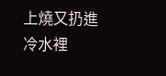上燒又扔進冷水裡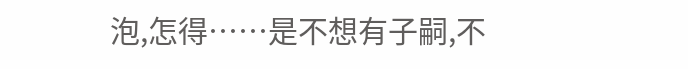泡,怎得……是不想有子嗣,不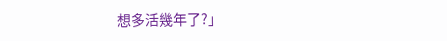想多活幾年了?」